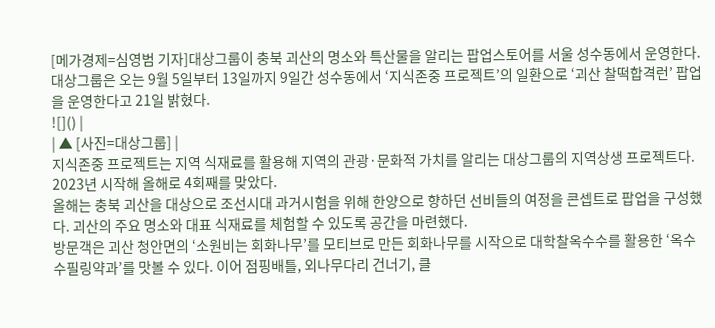[메가경제=심영범 기자]대상그룹이 충북 괴산의 명소와 특산물을 알리는 팝업스토어를 서울 성수동에서 운영한다.
대상그룹은 오는 9월 5일부터 13일까지 9일간 성수동에서 ‘지식존중 프로젝트’의 일환으로 ‘괴산 찰떡합격런’ 팝업을 운영한다고 21일 밝혔다.
![]() |
| ▲ [사진=대상그룹] |
지식존중 프로젝트는 지역 식재료를 활용해 지역의 관광·문화적 가치를 알리는 대상그룹의 지역상생 프로젝트다. 2023년 시작해 올해로 4회째를 맞았다.
올해는 충북 괴산을 대상으로 조선시대 과거시험을 위해 한양으로 향하던 선비들의 여정을 콘셉트로 팝업을 구성했다. 괴산의 주요 명소와 대표 식재료를 체험할 수 있도록 공간을 마련했다.
방문객은 괴산 청안면의 ‘소원비는 회화나무’를 모티브로 만든 회화나무를 시작으로 대학찰옥수수를 활용한 ‘옥수수필링약과’를 맛볼 수 있다. 이어 점핑배틀, 외나무다리 건너기, 클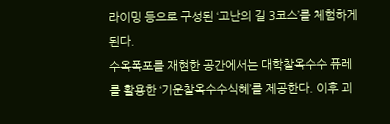라이밍 등으로 구성된 ‘고난의 길 3코스’를 체험하게 된다.
수옥폭포를 재현한 공간에서는 대학찰옥수수 퓨레를 활용한 ‘기운찰옥수수식혜’를 제공한다. 이후 괴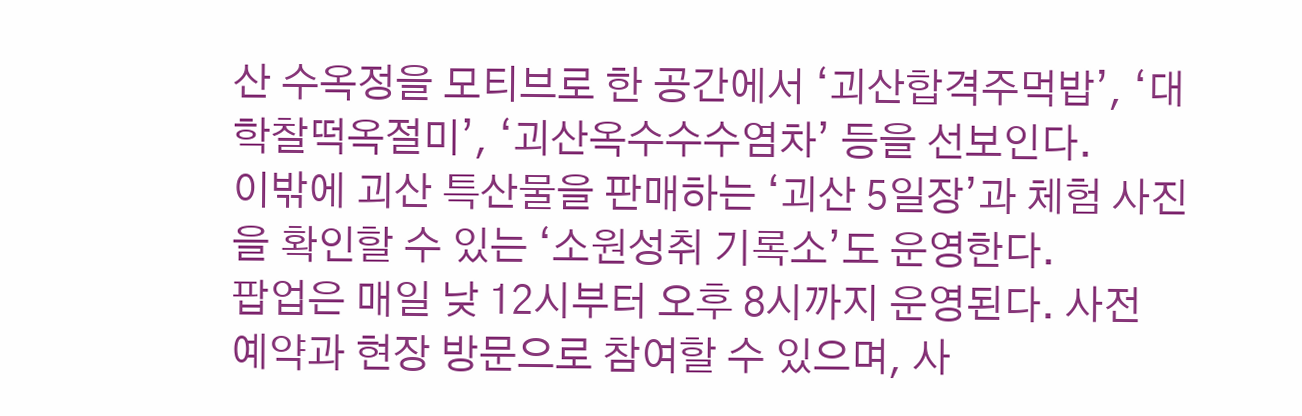산 수옥정을 모티브로 한 공간에서 ‘괴산합격주먹밥’, ‘대학찰떡옥절미’, ‘괴산옥수수수염차’ 등을 선보인다.
이밖에 괴산 특산물을 판매하는 ‘괴산 5일장’과 체험 사진을 확인할 수 있는 ‘소원성취 기록소’도 운영한다.
팝업은 매일 낮 12시부터 오후 8시까지 운영된다. 사전 예약과 현장 방문으로 참여할 수 있으며, 사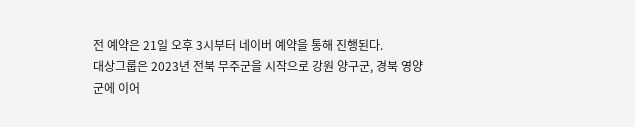전 예약은 21일 오후 3시부터 네이버 예약을 통해 진행된다.
대상그룹은 2023년 전북 무주군을 시작으로 강원 양구군, 경북 영양군에 이어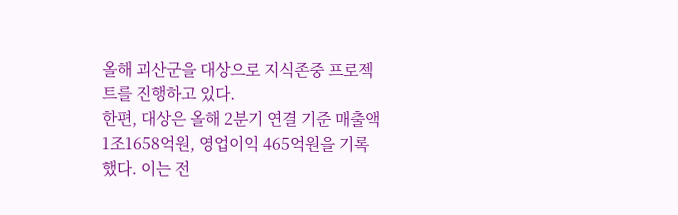올해 괴산군을 대상으로 지식존중 프로젝트를 진행하고 있다.
한편, 대상은 올해 2분기 연결 기준 매출액 1조1658억원, 영업이익 465억원을 기록했다. 이는 전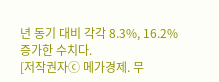년 동기 대비 각각 8.3%, 16.2% 증가한 수치다.
[저작권자ⓒ 메가경제. 무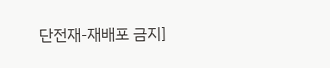단전재-재배포 금지]